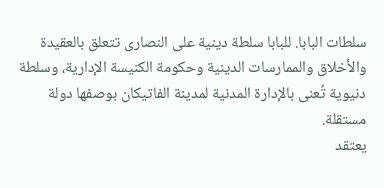سلطات البابا. للبابا سلطة دينية على النصارى تتعلق بالعقيدة والأخلاق والممارسات الدينية وحكومة الكنيسة الإدارية، وسلطة دنيوية تُعنى بالإدارة المدنية لمدينة الفاتيكان بوصفها دولة مستقلة.
يعتقد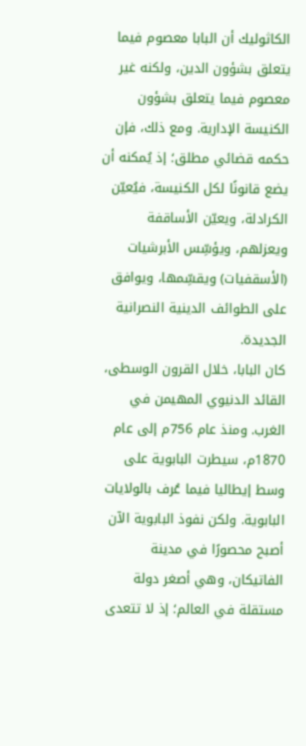الكاثوليك أن البابا معصوم فيما يتعلق بشؤون الدين، ولكنه غير معصوم فيما يتعلق بشؤون الكنيسة الإدارية. ومع ذلك، فإن حكمه قضائي مطلق؛ إذ يُمكنه أن يضع قانونًا لكل الكنيسة، فيُعيّن الكرادلة، ويعيّن الأساقفة ويعزلهم، ويؤسِّس الأبرشيات (الأسقفيات) ويقسِّمها، ويوافق على الطوائف الدينية النصرانية الجديدة.
كان البابا، خلال القرون الوسطى، القائد الدنيوي المهيمن في الغرب. ومنذ عام 756م إلى عام 1870م، سيطرت البابوية على وسط إيطاليا فيما عُرف بالولايات البابوية. ولكن نفوذ البابوية الآن أصبح محصورًا في مدينة الفاتيكان، وهي أصغر دولة مستقلة في العالم؛ إذ لا تتعدى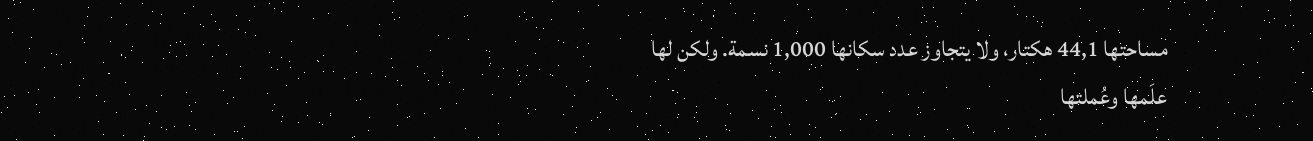مساحتها 44,1 هكتار، ولا يتجاوز عدد سكانها 1,000 نسمة. ولكن لها علَمها وعُملتها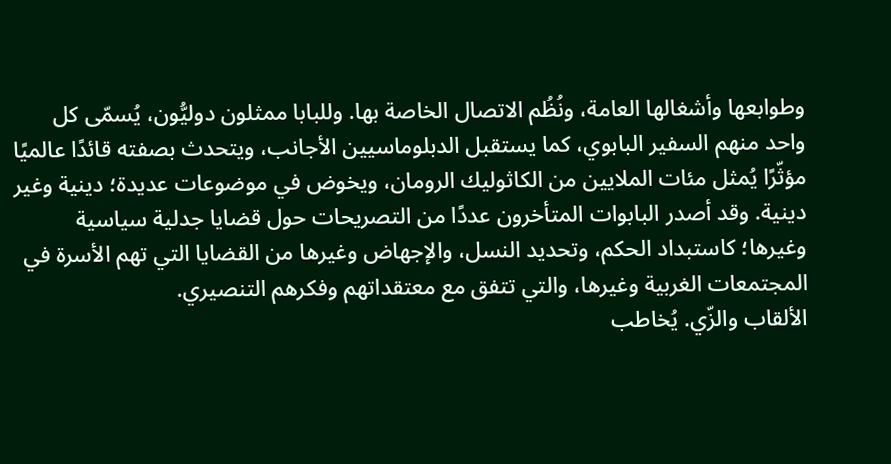وطوابعها وأشغالها العامة، ونُظُم الاتصال الخاصة بها. وللبابا ممثلون دوليُّون، يُسمّى كل واحد منهم السفير البابوي، كما يستقبل الدبلوماسيين الأجانب، ويتحدث بصفته قائدًا عالميًا مؤثّرًا يُمثل مئات الملايين من الكاثوليك الرومان، ويخوض في موضوعات عديدة؛ دينية وغير دينية. وقد أصدر البابوات المتأخرون عددًا من التصريحات حول قضايا جدلية سياسية وغيرها؛ كاستبداد الحكم، وتحديد النسل، والإجهاض وغيرها من القضايا التي تهم الأسرة في المجتمعات الغربية وغيرها، والتي تتفق مع معتقداتهم وفكرهم التنصيري.
الألقاب والزّي. يُخاطب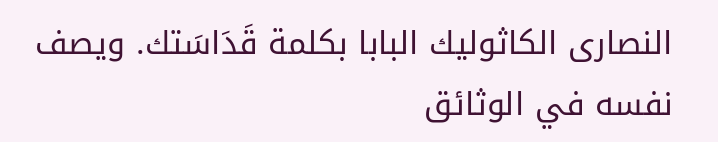النصارى الكاثوليك البابا بكلمة قَدَاسَتك. ويصف نفسه في الوثائق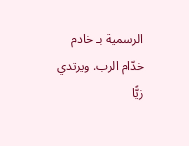الرسمية بـ خادم خدّام الرب. ويرتدي زيًّا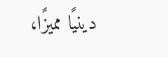دينيًا مميزًا،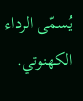يُسمّى الرداء الكهنوتي.